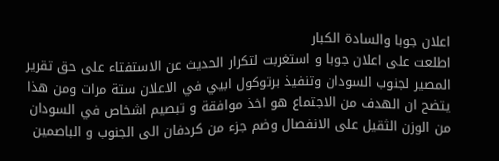اعلان جوبا والسادة الكبار
اطلعت على اعلان جوبا و استغربت لتكرار الحديث عن الاستفتاء على حق تقرير المصير لجنوب السودان وتنفيذ برتوكول ابيي في الاعلان ستة مرات ومن هذا يتضح ان الهدف من الاجتماع هو اخذ موافقة و تبصيم اشخاص في السودان من الوزن الثقيل على الانفصال وضم جزء من كردفان الى الجنوب و الباصمين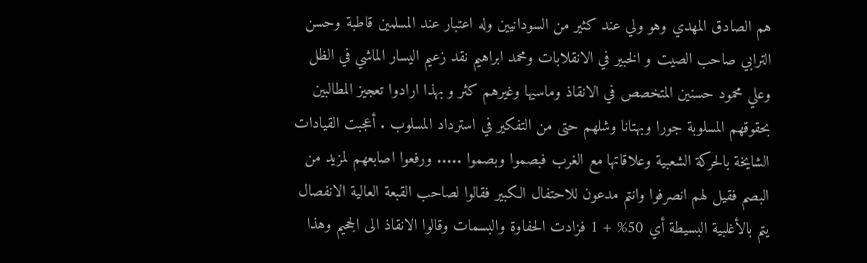هم الصادق المهدي وهو ولي عند كثير من السودانيين وله اعتبار عند المسلمين قاطبة وحسن الترابي صاحب الصيت و الخبير في الانقلابات ومحمد ابراهيم نقد زعيم اليسار الماشي في الظل وعلي محمود حسنين المتخصص في الانقاذ وماسيها وغيرهم كثر و بهذا ارادوا تعجيز المطالبين بحقوقهم المسلوبة جورا وبهتانا وشلهم حتى من التفكير في استرداد المسلوب . أعجبت القيادات الشايخة بالحركة الشعبية وعلاقاتها مع الغرب فبصموا وبصموا ..... ورفعوا اصابعهم لمزيد من البصم فقيل لهم انصرفوا وانتم مدعون للاحتفال الكبير فقالوا لصاحب القبعة العالية الانفصال يتم بالأغلبية البسيطة أي 50% + 1 فزادت الحفاوة والبسمات وقالوا الانقاذ الى الجحيم وهذا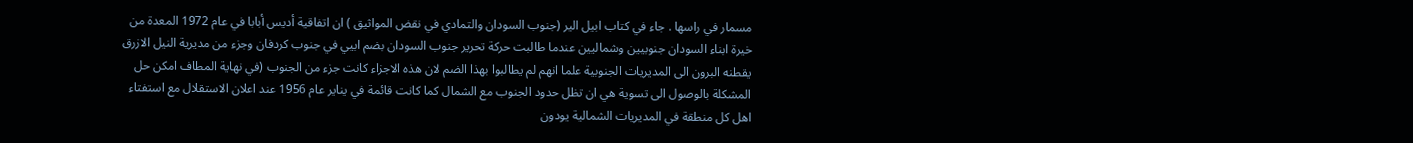مسمار في راسها . جاء في كتاب ابيل الير (جنوب السودان والتمادي في نقض المواثيق ) ان اتفاقية أديس أبابا في عام 1972 المعدة من خيرة ابناء السودان جنوبيين وشماليين عندما طالبت حركة تحرير جنوب السودان بضم ابيي في جنوب كردفان وجزء من مديرية النيل الازرق يقطنه البرون الى المديريات الجنوبية علما انهم لم يطالبوا بهذا الضم لان هذه الاجزاء كانت جزء من الجنوب (في نهاية المطاف امكن حل المشكلة بالوصول الى تسوية هي ان تظل حدود الجنوب مع الشمال كما كانت قائمة في يناير عام 1956 عند اعلان الاستقلال مع استفتاء اهل كل منطقة في المديريات الشمالية يودون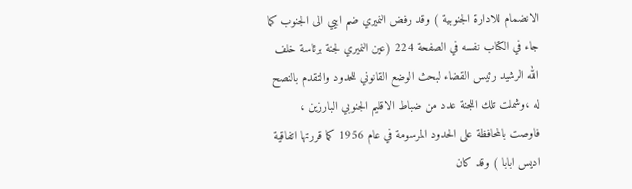الانضمام للادارة الجنوبية ) وقد رفض النميري ضم ابيي الى الجنوب كما جاء في الكتاب نفسه في الصفحة 224 (عين النميري لجنة برئاسة خلف الله الرشيد رئيس القضاء لبحث الوضع القانوني للحدود والتقدم بالنصح له ،وشملت تلك اللجنة عدد من ضباط الاقليم الجنوبي البارزين ، فاوصت بالمحافظة على الحدود المرسومة في عام 1956 كما قررتها اتفاقية اديس ابابا ) وقد كان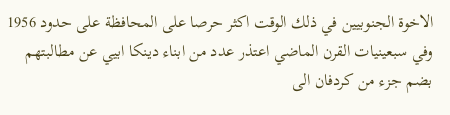الاخوة الجنوبيين في ذلك الوقت اكثر حرصا على المحافظة على حدود 1956 وفي سبعينيات القرن الماضي اعتذر عدد من ابناء دينكا ابيي عن مطالبتهم بضم جزء من كردفان الى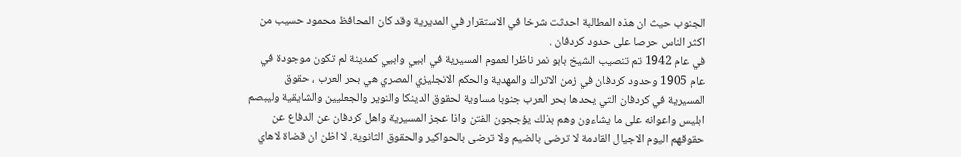الجنوب حيث ان هذه المطالبة احدثت شرخا في الاستقرار في المديرية وقد كان المحافظ محمود حسيب من اكثر الناس حرصا على حدود كردفان .
في عام 1942 تم تنصيب الشيخ بابو نمر ناظرا لعموم المسيرية في ابيي وابيي كمدينة لم تكون موجودة في عام 1905 وحدود كردفان في زمن الاتراك والمهدية والحكم الانجليزي المصري هي بحر العرب ، حقوق المسيرية في كردفان التي يحدها بحر العرب جنوبا مساوية لحقوق الدينكا والنوير والجعليين والشايقية وليبصم ابليس واعوانه على ما يشاءون وهم بذلك يؤججون الفتن واذا عجز المسيرية واهل كردفان عن الدفاع عن حقوقهم اليوم الاجيال القادمة لا ترضى بالضيم ولا ترضى بالحواكير والحقوق الثانوية. لا اظن ان قضاة لاهاي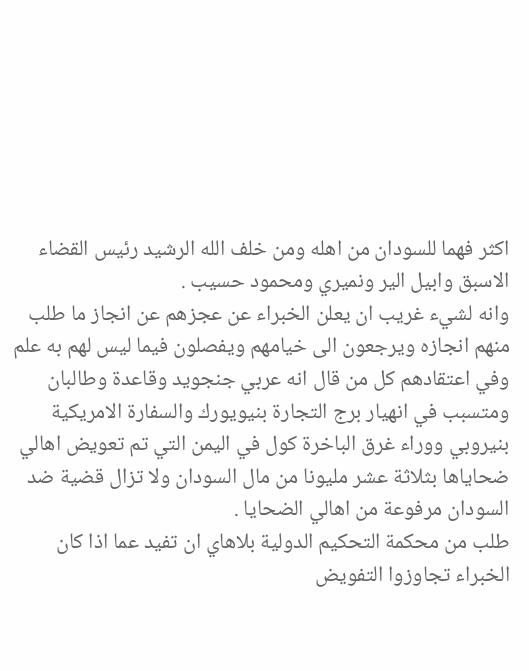اكثر فهما للسودان من اهله ومن خلف الله الرشيد رئيس القضاء الاسبق وابيل الير ونميري ومحمود حسيب .
وانه لشيء غريب ان يعلن الخبراء عن عجزهم عن انجاز ما طلب منهم انجازه ويرجعون الى خيامهم ويفصلون فيما ليس لهم به علم وفي اعتقادهم كل من قال انه عربي جنجويد وقاعدة وطالبان ومتسبب في انهيار برج التجارة بنيويورك والسفارة الامريكية بنيروبي ووراء غرق الباخرة كول في اليمن التي تم تعويض اهالي ضحاياها بثلاثة عشر مليونا من مال السودان ولا تزال قضية ضد السودان مرفوعة من اهالي الضحايا .
طلب من محكمة التحكيم الدولية بلاهاي ان تفيد عما اذا كان الخبراء تجاوزوا التفويض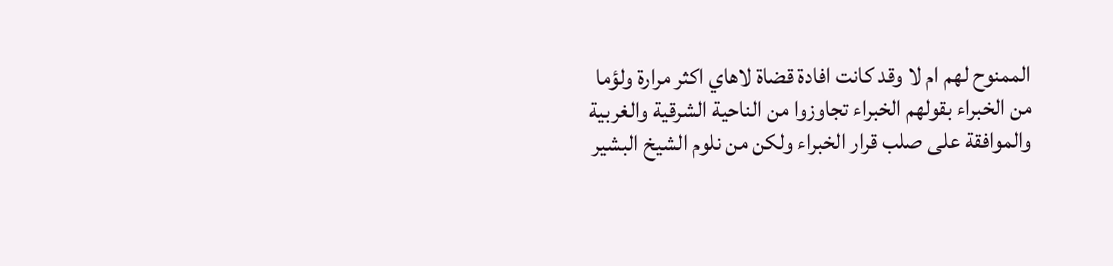الممنوح لهم ام لا وقد كانت افادة قضاة لاهاي اكثر مرارة ولؤما من الخبراء بقولهم الخبراء تجاوزوا من الناحية الشرقية والغربية والموافقة على صلب قرار الخبراء ولكن من نلوم الشيخ البشير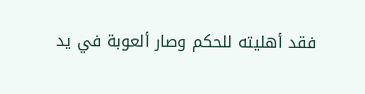فقد أهليته للحكم وصار ألعوبة في يد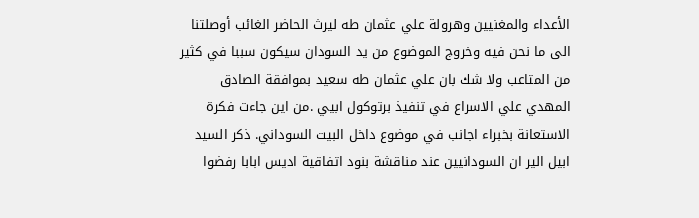الأعداء والمغنيين وهرولة علي عثمان طه ليرث الحاضر الغائب أوصلتنا الى ما نحن فيه وخروج الموضوع من يد السودان سيكون سببا في كثير من المتاعب ولا شك بان علي عثمان طه سعيد بموافقة الصادق المهدي علي الاسراع في تنفيذ برتوكول ابيي .من اين جاءت فكرة الاستعانة بخبراء اجانب في موضوع داخل البيت السوداني. ذكر السيد ابيل الير ان السودانيين عند مناقشة بنود اتفاقية اديس ابابا رفضوا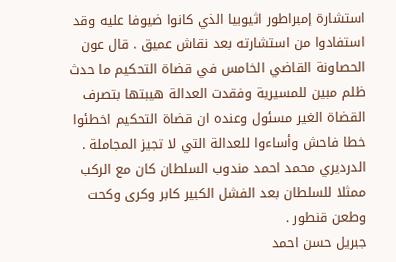استشارة إمبراطور اثيوبيا الذي كانوا ضيوفا عليه وقد استفادوا من استشارته بعد نقاش عميق . قال عون الحصاونة القاضي الخامس في قضاة التحكيم ما حدث ظلم مبين للمسيرية وفقدت العدالة هيبتها بتصرف القضاة الغير مسئول وعنده ان قضاة التحكيم اخطئوا خطا فاحش وأساءوا للعدالة التي لا تجيز المجاملة .
الدرديري محمد احمد مندوب السلطان كان مع الركب ممثلا للسلطان بعد الفشل الكبير كابر وكرى وكحت وطعن قنطور .
جبريل حسن احمد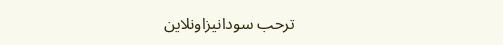ترحب سودانيزاونلاين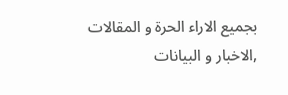بجميع الاراء الحرة و المقالات ,الاخبار و البيانات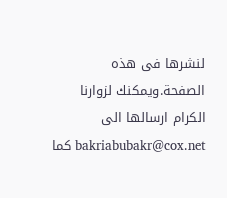لنشرها فى هذه الصفحة.ويمكنك لزوارنا الكرام ارسالها الى bakriabubakr@cox.net كما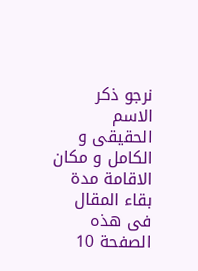نرجو ذكر الاسم الحقيقى و الكامل و مكان الاقامة مدة بقاء المقال فى هذه الصفحة 10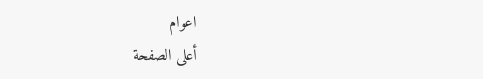اعوام
أعلى الصفحة